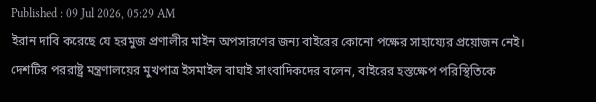Published : 09 Jul 2026, 05:29 AM
ইরান দাবি করেছে যে হরমুজ প্রণালীর মাইন অপসারণের জন্য বাইরের কোনো পক্ষের সাহায্যের প্রয়োজন নেই। দেশটির পররাষ্ট্র মন্ত্রণালয়ের মুখপাত্র ইসমাইল বাঘাই সাংবাদিকদের বলেন, বাইরের হস্তক্ষেপ পরিস্থিতিকে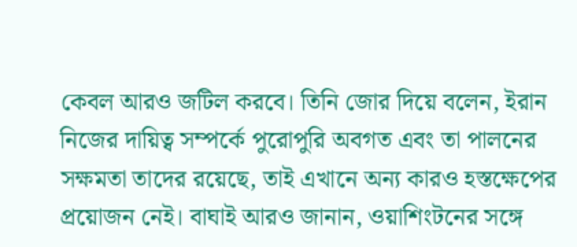কেবল আরও জটিল করবে। তিনি জোর দিয়ে বলেন, ইরান নিজের দায়িত্ব সম্পর্কে পুরোপুরি অবগত এবং তা পালনের সক্ষমতা তাদের রয়েছে, তাই এখানে অন্য কারও হস্তক্ষেপের প্রয়োজন নেই। বাঘাই আরও জানান, ওয়াশিংটনের সঙ্গে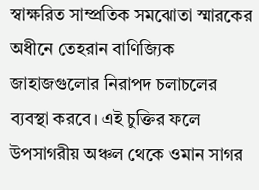স্বাক্ষরিত সাম্প্রতিক সমঝোতা স্মারকের অধীনে তেহরান বাণিজ্যিক জাহাজগুলোর নিরাপদ চলাচলের ব্যবস্থা করবে। এই চুক্তির ফলে উপসাগরীয় অঞ্চল থেকে ওমান সাগর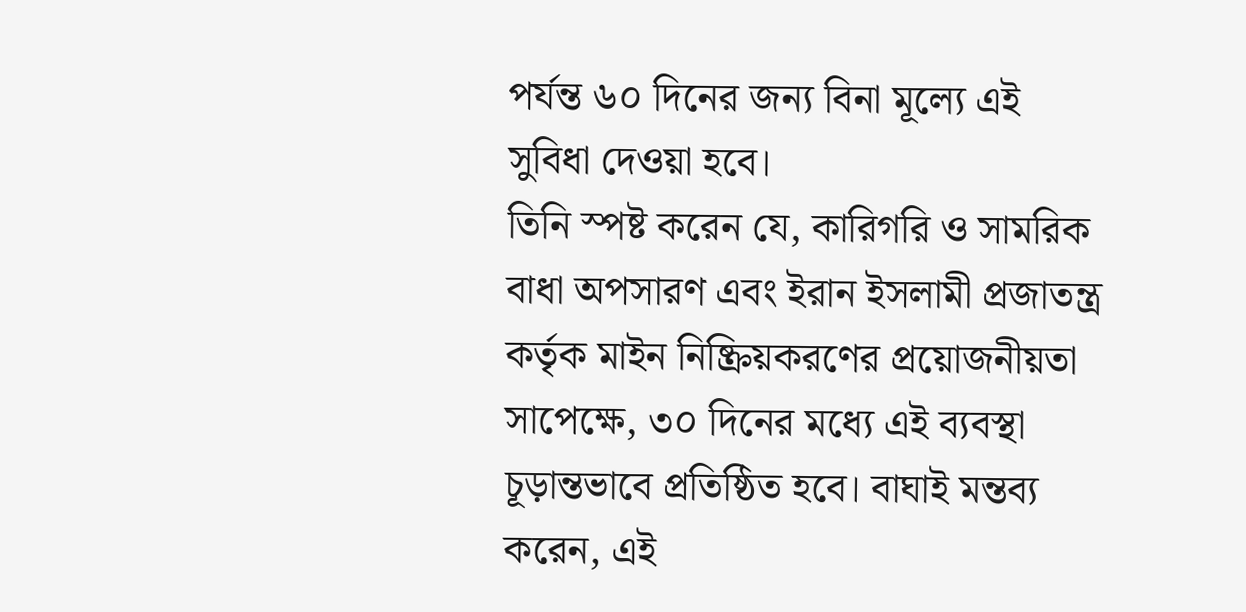পর্যন্ত ৬০ দিনের জন্য বিনা মূল্যে এই সুবিধা দেওয়া হবে।
তিনি স্পষ্ট করেন যে, কারিগরি ও সামরিক বাধা অপসারণ এবং ইরান ইসলামী প্রজাতন্ত্র কর্তৃক মাইন নিষ্ক্রিয়করণের প্রয়োজনীয়তা সাপেক্ষে, ৩০ দিনের মধ্যে এই ব্যবস্থা চূড়ান্তভাবে প্রতিষ্ঠিত হবে। বাঘাই মন্তব্য করেন, এই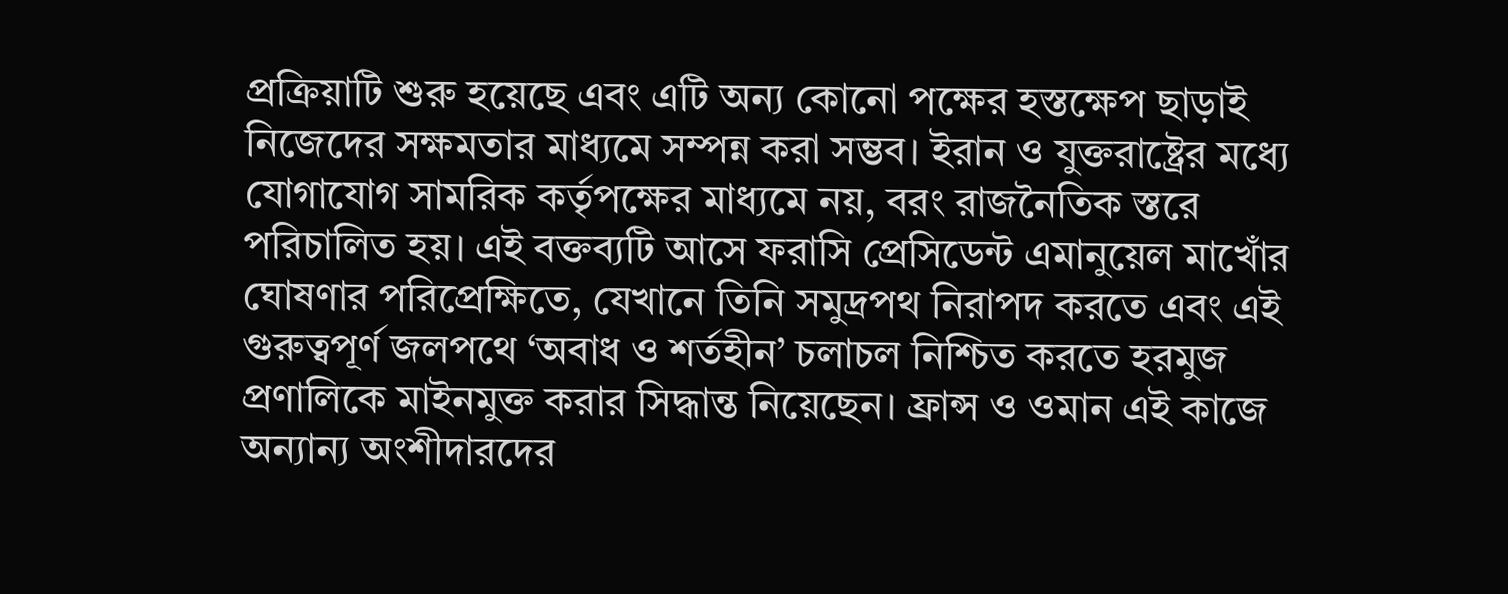প্রক্রিয়াটি শুরু হয়েছে এবং এটি অন্য কোনো পক্ষের হস্তক্ষেপ ছাড়াই নিজেদের সক্ষমতার মাধ্যমে সম্পন্ন করা সম্ভব। ইরান ও যুক্তরাষ্ট্রের মধ্যে যোগাযোগ সামরিক কর্তৃপক্ষের মাধ্যমে নয়, বরং রাজনৈতিক স্তরে পরিচালিত হয়। এই বক্তব্যটি আসে ফরাসি প্রেসিডেন্ট এমানুয়েল মাখোঁর ঘোষণার পরিপ্রেক্ষিতে, যেখানে তিনি সমুদ্রপথ নিরাপদ করতে এবং এই গুরুত্বপূর্ণ জলপথে ‘অবাধ ও শর্তহীন’ চলাচল নিশ্চিত করতে হরমুজ প্রণালিকে মাইনমুক্ত করার সিদ্ধান্ত নিয়েছেন। ফ্রান্স ও ওমান এই কাজে অন্যান্য অংশীদারদের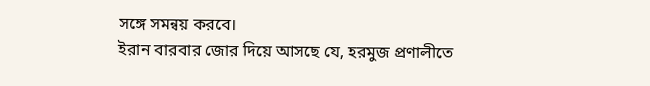সঙ্গে সমন্বয় করবে।
ইরান বারবার জোর দিয়ে আসছে যে, হরমুজ প্রণালীতে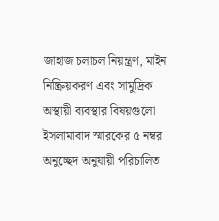জাহাজ চলাচল নিয়ন্ত্রণ, মাইন নিষ্ক্রিয়করণ এবং সামুদ্রিক অস্থায়ী ব্যবস্থার বিষয়গুলো ইসলামাবাদ স্মারকের ৫ নম্বর অনুচ্ছেদ অনুযায়ী পরিচালিত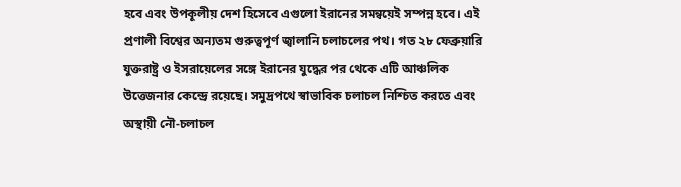হবে এবং উপকূলীয় দেশ হিসেবে এগুলো ইরানের সমন্বয়েই সম্পন্ন হবে। এই প্রণালী বিশ্বের অন্যতম গুরুত্বপূর্ণ জ্বালানি চলাচলের পথ। গত ২৮ ফেব্রুয়ারি যুক্তরাষ্ট্র ও ইসরায়েলের সঙ্গে ইরানের যুদ্ধের পর থেকে এটি আঞ্চলিক উত্তেজনার কেন্দ্রে রয়েছে। সমুদ্রপথে স্বাভাবিক চলাচল নিশ্চিত করতে এবং অস্থায়ী নৌ-চলাচল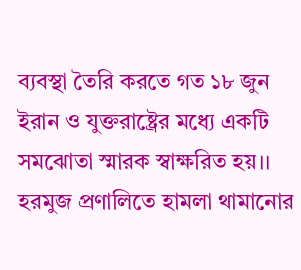ব্যবস্থা তৈরি করতে গত ১৮ জুন ইরান ও যুক্তরাষ্ট্রের মধ্যে একটি সমঝোতা স্মারক স্বাক্ষরিত হয়।।
হরমুজ প্রণালিতে হামলা থামানোর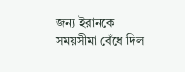জন্য ইরানকে সময়সীমা বেঁধে দিল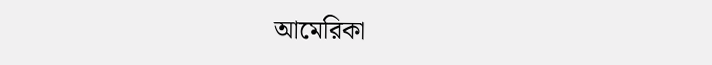আমেরিকা